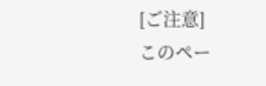[ご注意]
このペー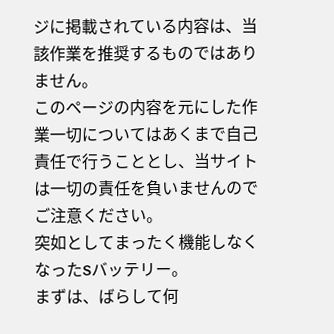ジに掲載されている内容は、当該作業を推奨するものではありません。
このページの内容を元にした作業一切についてはあくまで自己責任で行うこととし、当サイトは一切の責任を負いませんのでご注意ください。
突如としてまったく機能しなくなったSバッテリー。
まずは、ばらして何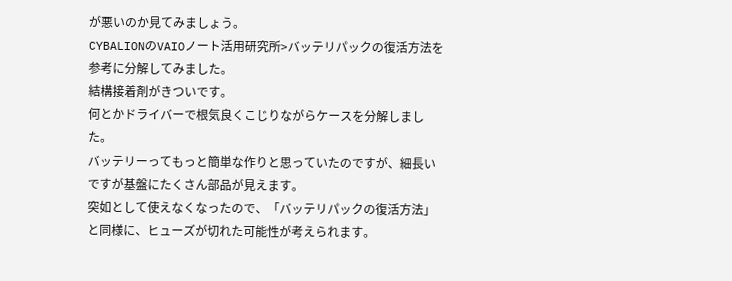が悪いのか見てみましょう。
CYBALIONのVAIOノート活用研究所>バッテリパックの復活方法を参考に分解してみました。
結構接着剤がきついです。
何とかドライバーで根気良くこじりながらケースを分解しました。
バッテリーってもっと簡単な作りと思っていたのですが、細長いですが基盤にたくさん部品が見えます。
突如として使えなくなったので、「バッテリパックの復活方法」と同様に、ヒューズが切れた可能性が考えられます。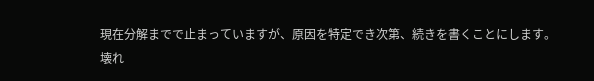現在分解までで止まっていますが、原因を特定でき次第、続きを書くことにします。
壊れ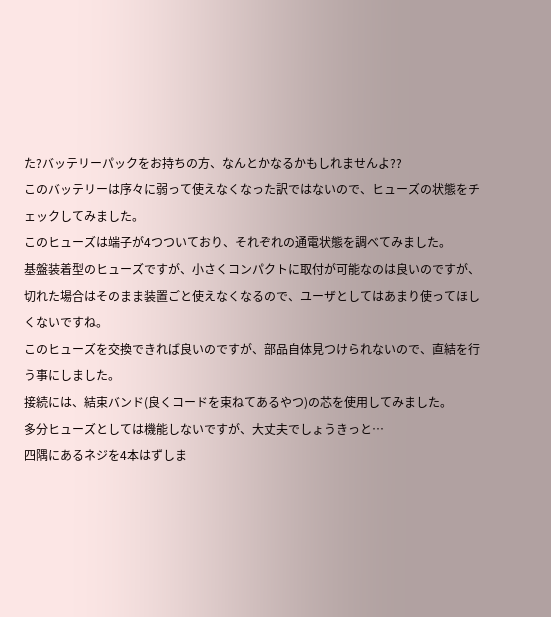た?バッテリーパックをお持ちの方、なんとかなるかもしれませんよ??
このバッテリーは序々に弱って使えなくなった訳ではないので、ヒューズの状態をチェックしてみました。
このヒューズは端子が4つついており、それぞれの通電状態を調べてみました。
基盤装着型のヒューズですが、小さくコンパクトに取付が可能なのは良いのですが、切れた場合はそのまま装置ごと使えなくなるので、ユーザとしてはあまり使ってほしくないですね。
このヒューズを交換できれば良いのですが、部品自体見つけられないので、直結を行う事にしました。
接続には、結束バンド(良くコードを束ねてあるやつ)の芯を使用してみました。
多分ヒューズとしては機能しないですが、大丈夫でしょうきっと…
四隅にあるネジを4本はずしま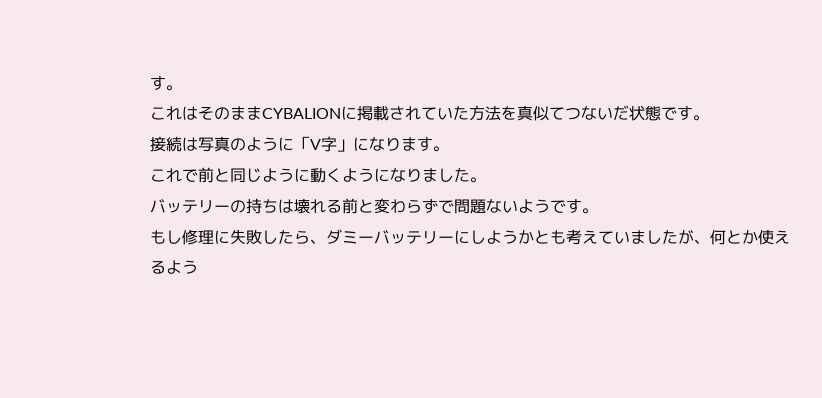す。
これはそのままCYBALIONに掲載されていた方法を真似てつないだ状態です。
接続は写真のように「V字」になります。
これで前と同じように動くようになりました。
バッテリーの持ちは壊れる前と変わらずで問題ないようです。
もし修理に失敗したら、ダミーバッテリーにしようかとも考えていましたが、何とか使えるよう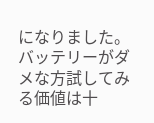になりました。
バッテリーがダメな方試してみる価値は十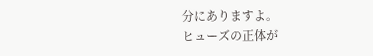分にありますよ。
ヒューズの正体が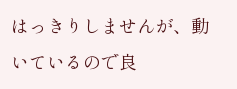はっきりしませんが、動いているので良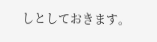しとしておきます。